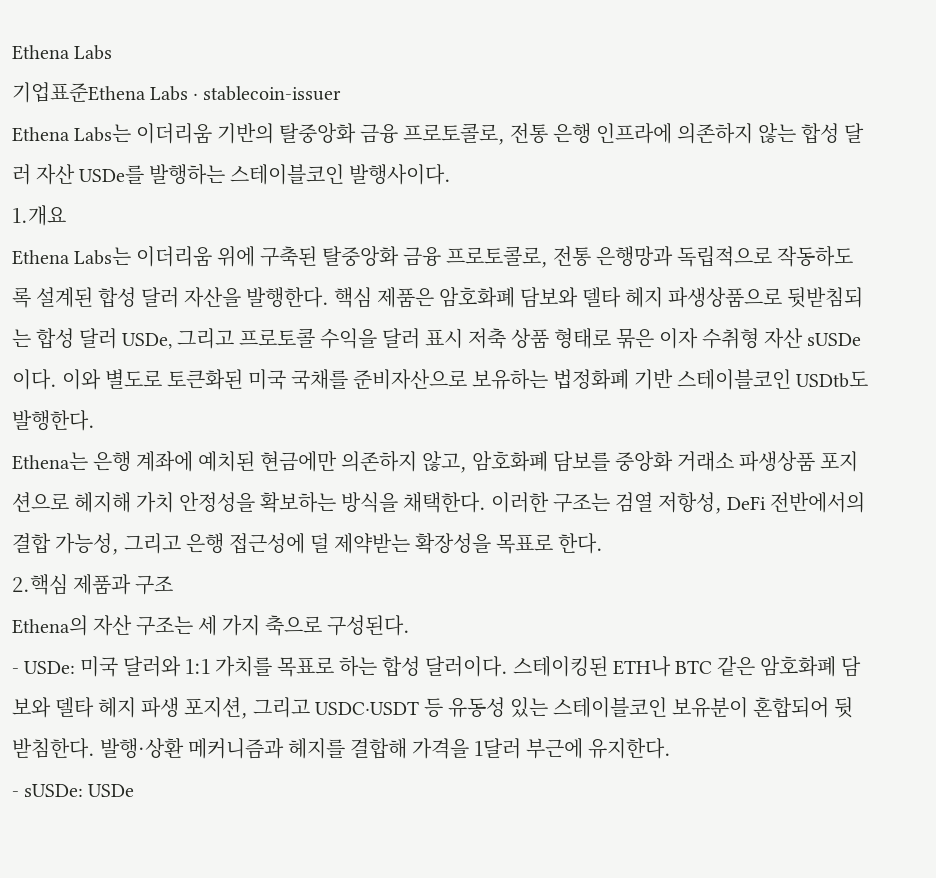Ethena Labs
기업표준Ethena Labs · stablecoin-issuer
Ethena Labs는 이더리움 기반의 탈중앙화 금융 프로토콜로, 전통 은행 인프라에 의존하지 않는 합성 달러 자산 USDe를 발행하는 스테이블코인 발행사이다.
1.개요
Ethena Labs는 이더리움 위에 구축된 탈중앙화 금융 프로토콜로, 전통 은행망과 독립적으로 작동하도록 설계된 합성 달러 자산을 발행한다. 핵심 제품은 암호화폐 담보와 델타 헤지 파생상품으로 뒷받침되는 합성 달러 USDe, 그리고 프로토콜 수익을 달러 표시 저축 상품 형태로 묶은 이자 수취형 자산 sUSDe이다. 이와 별도로 토큰화된 미국 국채를 준비자산으로 보유하는 법정화폐 기반 스테이블코인 USDtb도 발행한다.
Ethena는 은행 계좌에 예치된 현금에만 의존하지 않고, 암호화폐 담보를 중앙화 거래소 파생상품 포지션으로 헤지해 가치 안정성을 확보하는 방식을 채택한다. 이러한 구조는 검열 저항성, DeFi 전반에서의 결합 가능성, 그리고 은행 접근성에 덜 제약받는 확장성을 목표로 한다.
2.핵심 제품과 구조
Ethena의 자산 구조는 세 가지 축으로 구성된다.
- USDe: 미국 달러와 1:1 가치를 목표로 하는 합성 달러이다. 스테이킹된 ETH나 BTC 같은 암호화폐 담보와 델타 헤지 파생 포지션, 그리고 USDC·USDT 등 유동성 있는 스테이블코인 보유분이 혼합되어 뒷받침한다. 발행·상환 메커니즘과 헤지를 결합해 가격을 1달러 부근에 유지한다.
- sUSDe: USDe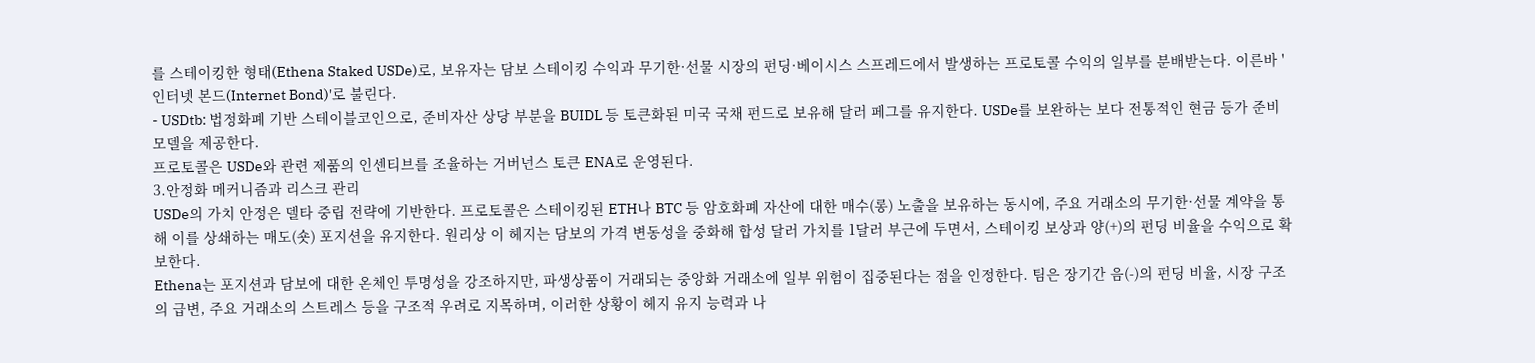를 스테이킹한 형태(Ethena Staked USDe)로, 보유자는 담보 스테이킹 수익과 무기한·선물 시장의 펀딩·베이시스 스프레드에서 발생하는 프로토콜 수익의 일부를 분배받는다. 이른바 '인터넷 본드(Internet Bond)'로 불린다.
- USDtb: 법정화폐 기반 스테이블코인으로, 준비자산 상당 부분을 BUIDL 등 토큰화된 미국 국채 펀드로 보유해 달러 페그를 유지한다. USDe를 보완하는 보다 전통적인 현금 등가 준비 모델을 제공한다.
프로토콜은 USDe와 관련 제품의 인센티브를 조율하는 거버넌스 토큰 ENA로 운영된다.
3.안정화 메커니즘과 리스크 관리
USDe의 가치 안정은 델타 중립 전략에 기반한다. 프로토콜은 스테이킹된 ETH나 BTC 등 암호화폐 자산에 대한 매수(롱) 노출을 보유하는 동시에, 주요 거래소의 무기한·선물 계약을 통해 이를 상쇄하는 매도(숏) 포지션을 유지한다. 원리상 이 헤지는 담보의 가격 변동성을 중화해 합성 달러 가치를 1달러 부근에 두면서, 스테이킹 보상과 양(+)의 펀딩 비율을 수익으로 확보한다.
Ethena는 포지션과 담보에 대한 온체인 투명성을 강조하지만, 파생상품이 거래되는 중앙화 거래소에 일부 위험이 집중된다는 점을 인정한다. 팀은 장기간 음(-)의 펀딩 비율, 시장 구조의 급변, 주요 거래소의 스트레스 등을 구조적 우려로 지목하며, 이러한 상황이 헤지 유지 능력과 나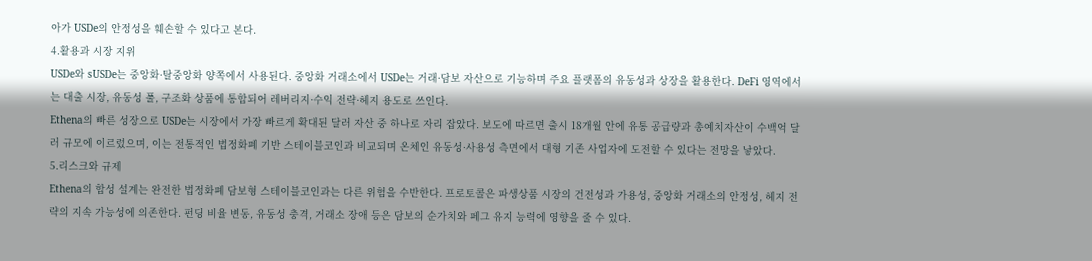아가 USDe의 안정성을 훼손할 수 있다고 본다.
4.활용과 시장 지위
USDe와 sUSDe는 중앙화·탈중앙화 양쪽에서 사용된다. 중앙화 거래소에서 USDe는 거래·담보 자산으로 기능하며 주요 플랫폼의 유동성과 상장을 활용한다. DeFi 영역에서는 대출 시장, 유동성 풀, 구조화 상품에 통합되어 레버리지·수익 전략·헤지 용도로 쓰인다.
Ethena의 빠른 성장으로 USDe는 시장에서 가장 빠르게 확대된 달러 자산 중 하나로 자리 잡았다. 보도에 따르면 출시 18개월 안에 유통 공급량과 총예치자산이 수백억 달러 규모에 이르렀으며, 이는 전통적인 법정화폐 기반 스테이블코인과 비교되며 온체인 유동성·사용성 측면에서 대형 기존 사업자에 도전할 수 있다는 전망을 낳았다.
5.리스크와 규제
Ethena의 합성 설계는 완전한 법정화폐 담보형 스테이블코인과는 다른 위험을 수반한다. 프로토콜은 파생상품 시장의 건전성과 가용성, 중앙화 거래소의 안정성, 헤지 전략의 지속 가능성에 의존한다. 펀딩 비율 변동, 유동성 충격, 거래소 장애 등은 담보의 순가치와 페그 유지 능력에 영향을 줄 수 있다.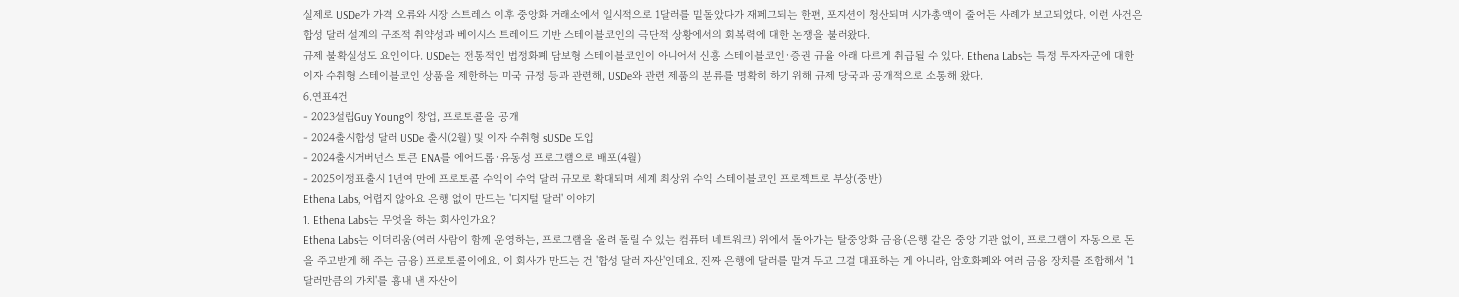실제로 USDe가 가격 오류와 시장 스트레스 이후 중앙화 거래소에서 일시적으로 1달러를 밑돌았다가 재페그되는 한편, 포지션이 청산되며 시가총액이 줄어든 사례가 보고되었다. 이런 사건은 합성 달러 설계의 구조적 취약성과 베이시스 트레이드 기반 스테이블코인의 극단적 상황에서의 회복력에 대한 논쟁을 불러왔다.
규제 불확실성도 요인이다. USDe는 전통적인 법정화폐 담보형 스테이블코인이 아니어서 신흥 스테이블코인·증권 규율 아래 다르게 취급될 수 있다. Ethena Labs는 특정 투자자군에 대한 이자 수취형 스테이블코인 상품을 제한하는 미국 규정 등과 관련해, USDe와 관련 제품의 분류를 명확히 하기 위해 규제 당국과 공개적으로 소통해 왔다.
6.연표4건
- 2023설립Guy Young이 창업, 프로토콜을 공개
- 2024출시합성 달러 USDe 출시(2월) 및 이자 수취형 sUSDe 도입
- 2024출시거버넌스 토큰 ENA를 에어드롭·유동성 프로그램으로 배포(4월)
- 2025이정표출시 1년여 만에 프로토콜 수익이 수억 달러 규모로 확대되며 세계 최상위 수익 스테이블코인 프로젝트로 부상(중반)
Ethena Labs, 어렵지 않아요 은행 없이 만드는 '디지털 달러' 이야기
1. Ethena Labs는 무엇을 하는 회사인가요?
Ethena Labs는 이더리움(여러 사람이 함께 운영하는, 프로그램을 올려 돌릴 수 있는 컴퓨터 네트워크) 위에서 돌아가는 탈중앙화 금융(은행 같은 중앙 기관 없이, 프로그램이 자동으로 돈을 주고받게 해 주는 금융) 프로토콜이에요. 이 회사가 만드는 건 '합성 달러 자산'인데요. 진짜 은행에 달러를 맡겨 두고 그걸 대표하는 게 아니라, 암호화폐와 여러 금융 장치를 조합해서 '1달러만큼의 가치'를 흉내 낸 자산이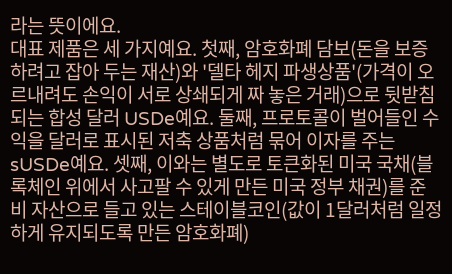라는 뜻이에요.
대표 제품은 세 가지예요. 첫째, 암호화폐 담보(돈을 보증하려고 잡아 두는 재산)와 '델타 헤지 파생상품'(가격이 오르내려도 손익이 서로 상쇄되게 짜 놓은 거래)으로 뒷받침되는 합성 달러 USDe예요. 둘째, 프로토콜이 벌어들인 수익을 달러로 표시된 저축 상품처럼 묶어 이자를 주는 sUSDe예요. 셋째, 이와는 별도로 토큰화된 미국 국채(블록체인 위에서 사고팔 수 있게 만든 미국 정부 채권)를 준비 자산으로 들고 있는 스테이블코인(값이 1달러처럼 일정하게 유지되도록 만든 암호화폐)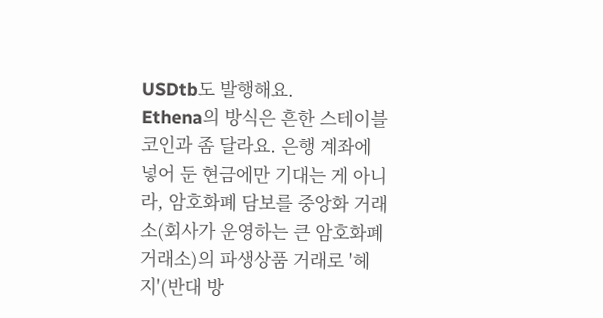USDtb도 발행해요.
Ethena의 방식은 흔한 스테이블코인과 좀 달라요. 은행 계좌에 넣어 둔 현금에만 기대는 게 아니라, 암호화폐 담보를 중앙화 거래소(회사가 운영하는 큰 암호화폐 거래소)의 파생상품 거래로 '헤지'(반대 방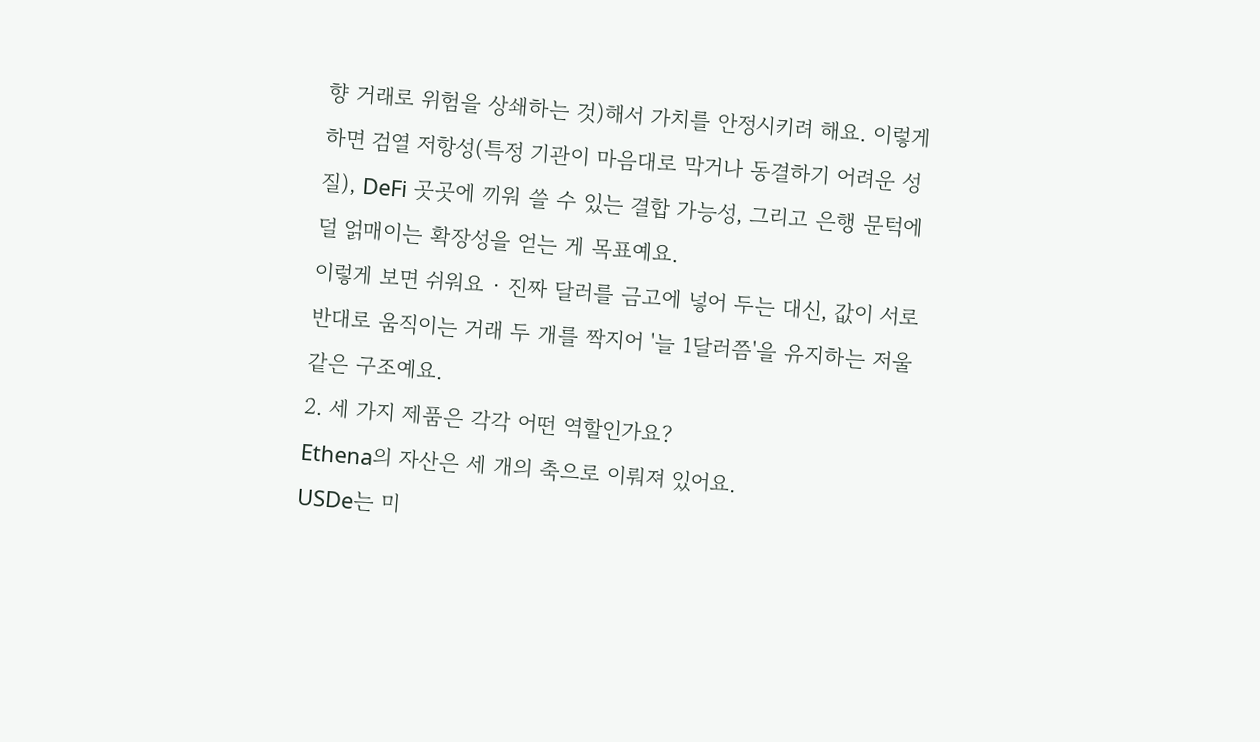향 거래로 위험을 상쇄하는 것)해서 가치를 안정시키려 해요. 이렇게 하면 검열 저항성(특정 기관이 마음대로 막거나 동결하기 어려운 성질), DeFi 곳곳에 끼워 쓸 수 있는 결합 가능성, 그리고 은행 문턱에 덜 얽매이는 확장성을 얻는 게 목표예요.
이렇게 보면 쉬워요 · 진짜 달러를 금고에 넣어 두는 대신, 값이 서로 반대로 움직이는 거래 두 개를 짝지어 '늘 1달러쯤'을 유지하는 저울 같은 구조예요.
2. 세 가지 제품은 각각 어떤 역할인가요?
Ethena의 자산은 세 개의 축으로 이뤄져 있어요.
USDe는 미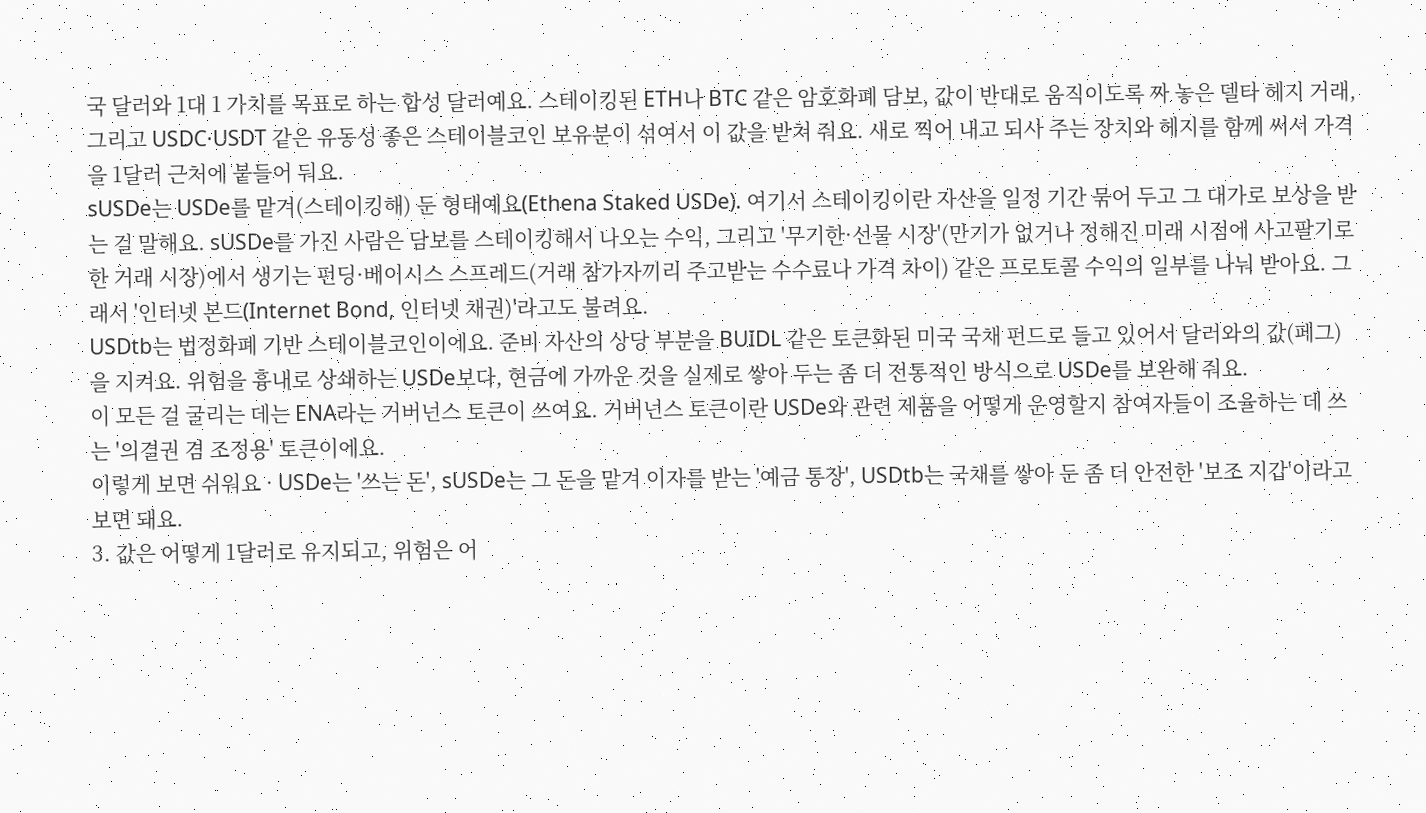국 달러와 1대 1 가치를 목표로 하는 합성 달러예요. 스테이킹된 ETH나 BTC 같은 암호화폐 담보, 값이 반대로 움직이도록 짜 놓은 델타 헤지 거래, 그리고 USDC·USDT 같은 유동성 좋은 스테이블코인 보유분이 섞여서 이 값을 받쳐 줘요. 새로 찍어 내고 되사 주는 장치와 헤지를 함께 써서 가격을 1달러 근처에 붙들어 둬요.
sUSDe는 USDe를 맡겨(스테이킹해) 둔 형태예요(Ethena Staked USDe). 여기서 스테이킹이란 자산을 일정 기간 묶어 두고 그 대가로 보상을 받는 걸 말해요. sUSDe를 가진 사람은 담보를 스테이킹해서 나오는 수익, 그리고 '무기한·선물 시장'(만기가 없거나 정해진 미래 시점에 사고팔기로 한 거래 시장)에서 생기는 펀딩·베이시스 스프레드(거래 참가자끼리 주고받는 수수료나 가격 차이) 같은 프로토콜 수익의 일부를 나눠 받아요. 그래서 '인터넷 본드(Internet Bond, 인터넷 채권)'라고도 불려요.
USDtb는 법정화폐 기반 스테이블코인이에요. 준비 자산의 상당 부분을 BUIDL 같은 토큰화된 미국 국채 펀드로 들고 있어서 달러와의 값(페그)을 지켜요. 위험을 흉내로 상쇄하는 USDe보다, 현금에 가까운 것을 실제로 쌓아 두는 좀 더 전통적인 방식으로 USDe를 보완해 줘요.
이 모든 걸 굴리는 데는 ENA라는 거버넌스 토큰이 쓰여요. 거버넌스 토큰이란 USDe와 관련 제품을 어떻게 운영할지 참여자들이 조율하는 데 쓰는 '의결권 겸 조정용' 토큰이에요.
이렇게 보면 쉬워요 · USDe는 '쓰는 돈', sUSDe는 그 돈을 맡겨 이자를 받는 '예금 통장', USDtb는 국채를 쌓아 둔 좀 더 안전한 '보조 지갑'이라고 보면 돼요.
3. 값은 어떻게 1달러로 유지되고, 위험은 어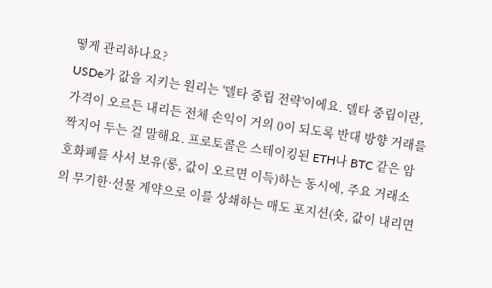떻게 관리하나요?
USDe가 값을 지키는 원리는 '델타 중립 전략'이에요. 델타 중립이란, 가격이 오르든 내리든 전체 손익이 거의 0이 되도록 반대 방향 거래를 짝지어 두는 걸 말해요. 프로토콜은 스테이킹된 ETH나 BTC 같은 암호화폐를 사서 보유(롱, 값이 오르면 이득)하는 동시에, 주요 거래소의 무기한·선물 계약으로 이를 상쇄하는 매도 포지션(숏, 값이 내리면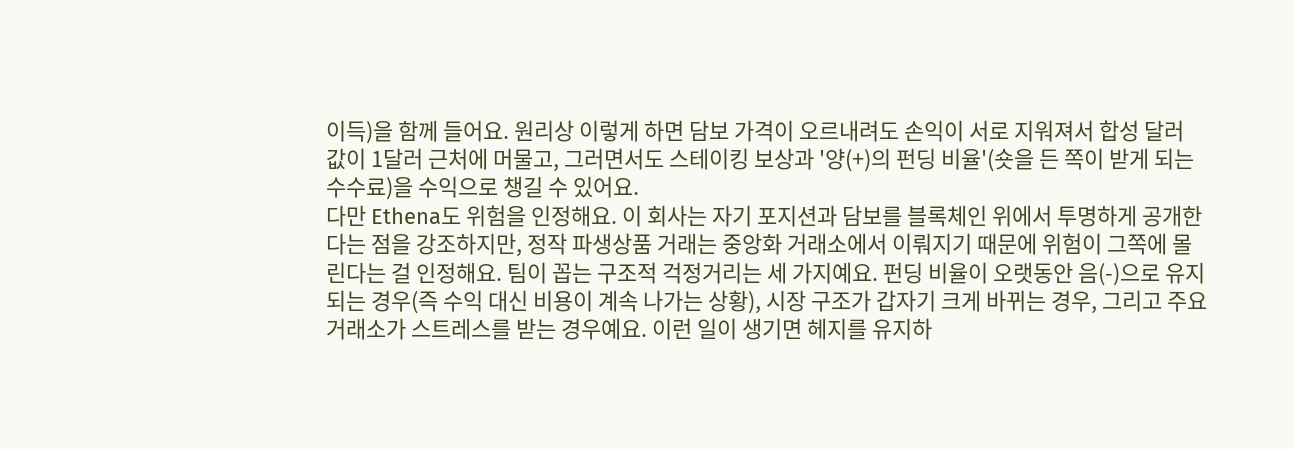이득)을 함께 들어요. 원리상 이렇게 하면 담보 가격이 오르내려도 손익이 서로 지워져서 합성 달러 값이 1달러 근처에 머물고, 그러면서도 스테이킹 보상과 '양(+)의 펀딩 비율'(숏을 든 쪽이 받게 되는 수수료)을 수익으로 챙길 수 있어요.
다만 Ethena도 위험을 인정해요. 이 회사는 자기 포지션과 담보를 블록체인 위에서 투명하게 공개한다는 점을 강조하지만, 정작 파생상품 거래는 중앙화 거래소에서 이뤄지기 때문에 위험이 그쪽에 몰린다는 걸 인정해요. 팀이 꼽는 구조적 걱정거리는 세 가지예요. 펀딩 비율이 오랫동안 음(-)으로 유지되는 경우(즉 수익 대신 비용이 계속 나가는 상황), 시장 구조가 갑자기 크게 바뀌는 경우, 그리고 주요 거래소가 스트레스를 받는 경우예요. 이런 일이 생기면 헤지를 유지하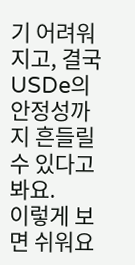기 어려워지고, 결국 USDe의 안정성까지 흔들릴 수 있다고 봐요.
이렇게 보면 쉬워요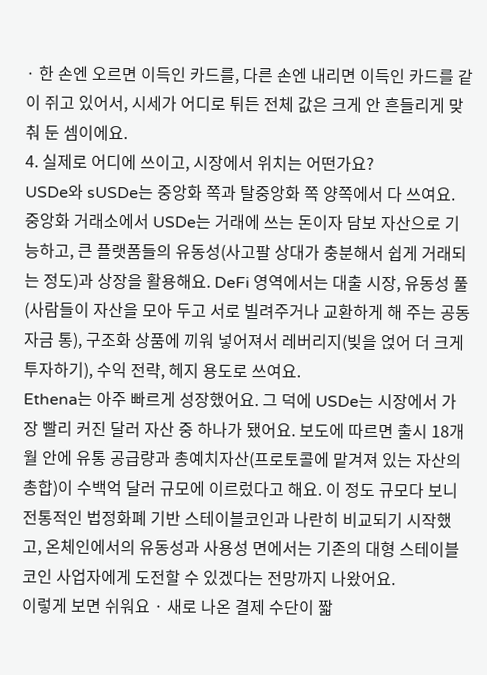· 한 손엔 오르면 이득인 카드를, 다른 손엔 내리면 이득인 카드를 같이 쥐고 있어서, 시세가 어디로 튀든 전체 값은 크게 안 흔들리게 맞춰 둔 셈이에요.
4. 실제로 어디에 쓰이고, 시장에서 위치는 어떤가요?
USDe와 sUSDe는 중앙화 쪽과 탈중앙화 쪽 양쪽에서 다 쓰여요. 중앙화 거래소에서 USDe는 거래에 쓰는 돈이자 담보 자산으로 기능하고, 큰 플랫폼들의 유동성(사고팔 상대가 충분해서 쉽게 거래되는 정도)과 상장을 활용해요. DeFi 영역에서는 대출 시장, 유동성 풀(사람들이 자산을 모아 두고 서로 빌려주거나 교환하게 해 주는 공동 자금 통), 구조화 상품에 끼워 넣어져서 레버리지(빚을 얹어 더 크게 투자하기), 수익 전략, 헤지 용도로 쓰여요.
Ethena는 아주 빠르게 성장했어요. 그 덕에 USDe는 시장에서 가장 빨리 커진 달러 자산 중 하나가 됐어요. 보도에 따르면 출시 18개월 안에 유통 공급량과 총예치자산(프로토콜에 맡겨져 있는 자산의 총합)이 수백억 달러 규모에 이르렀다고 해요. 이 정도 규모다 보니 전통적인 법정화폐 기반 스테이블코인과 나란히 비교되기 시작했고, 온체인에서의 유동성과 사용성 면에서는 기존의 대형 스테이블코인 사업자에게 도전할 수 있겠다는 전망까지 나왔어요.
이렇게 보면 쉬워요 · 새로 나온 결제 수단이 짧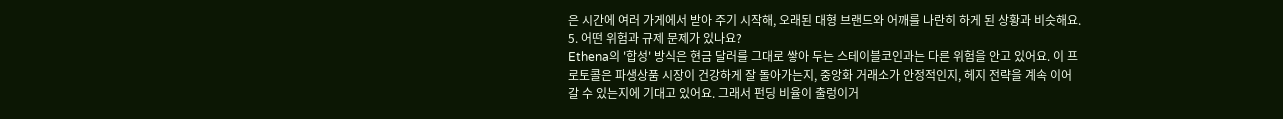은 시간에 여러 가게에서 받아 주기 시작해, 오래된 대형 브랜드와 어깨를 나란히 하게 된 상황과 비슷해요.
5. 어떤 위험과 규제 문제가 있나요?
Ethena의 '합성' 방식은 현금 달러를 그대로 쌓아 두는 스테이블코인과는 다른 위험을 안고 있어요. 이 프로토콜은 파생상품 시장이 건강하게 잘 돌아가는지, 중앙화 거래소가 안정적인지, 헤지 전략을 계속 이어 갈 수 있는지에 기대고 있어요. 그래서 펀딩 비율이 출렁이거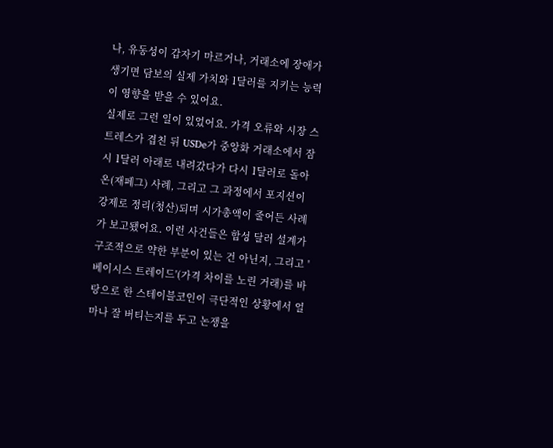나, 유동성이 갑자기 마르거나, 거래소에 장애가 생기면 담보의 실제 가치와 1달러를 지키는 능력이 영향을 받을 수 있어요.
실제로 그런 일이 있었어요. 가격 오류와 시장 스트레스가 겹친 뒤 USDe가 중앙화 거래소에서 잠시 1달러 아래로 내려갔다가 다시 1달러로 돌아온(재페그) 사례, 그리고 그 과정에서 포지션이 강제로 정리(청산)되며 시가총액이 줄어든 사례가 보고됐어요. 이런 사건들은 합성 달러 설계가 구조적으로 약한 부분이 있는 건 아닌지, 그리고 '베이시스 트레이드'(가격 차이를 노린 거래)를 바탕으로 한 스테이블코인이 극단적인 상황에서 얼마나 잘 버티는지를 두고 논쟁을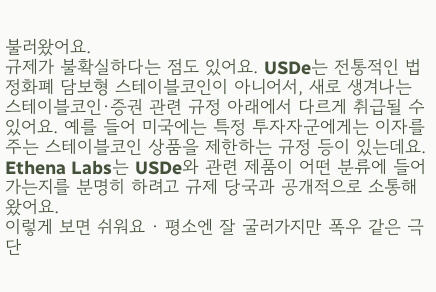불러왔어요.
규제가 불확실하다는 점도 있어요. USDe는 전통적인 법정화폐 담보형 스테이블코인이 아니어서, 새로 생겨나는 스테이블코인·증권 관련 규정 아래에서 다르게 취급될 수 있어요. 예를 들어 미국에는 특정 투자자군에게는 이자를 주는 스테이블코인 상품을 제한하는 규정 등이 있는데요. Ethena Labs는 USDe와 관련 제품이 어떤 분류에 들어가는지를 분명히 하려고 규제 당국과 공개적으로 소통해 왔어요.
이렇게 보면 쉬워요 · 평소엔 잘 굴러가지만 폭우 같은 극단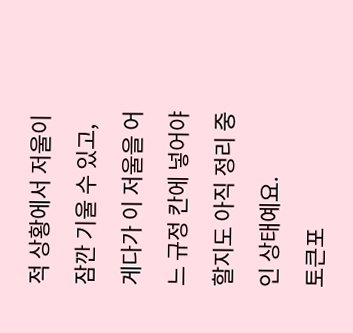적 상황에서 저울이 잠깐 기울 수 있고, 게다가 이 저울을 어느 규정 칸에 넣어야 할지도 아직 정리 중인 상태예요.
토큰포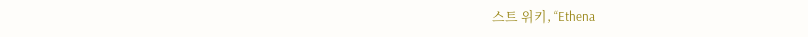스트 위키, “Ethena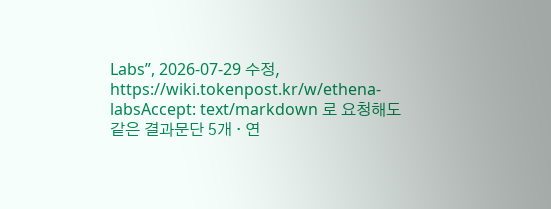Labs”, 2026-07-29 수정, https://wiki.tokenpost.kr/w/ethena-labsAccept: text/markdown 로 요청해도 같은 결과문단 5개 · 연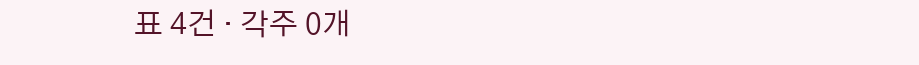표 4건 · 각주 0개